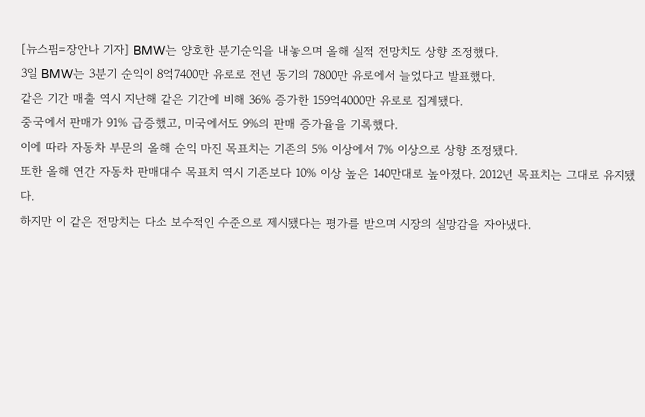[뉴스핌=장안나 기자] BMW는 양호한 분기순익을 내놓으며 올해 실적 전망치도 상향 조정했다.
3일 BMW는 3분기 순익이 8억7400만 유로로 전년 동기의 7800만 유로에서 늘었다고 발표했다.
같은 기간 매출 역시 지난해 같은 기간에 비해 36% 증가한 159억4000만 유로로 집계됐다.
중국에서 판매가 91% 급증했고, 미국에서도 9%의 판매 증가율을 기록했다.
이에 따라 자동차 부문의 올해 순익 마진 목표치는 기존의 5% 이상에서 7% 이상으로 상향 조정됐다.
또한 올해 연간 자동차 판매대수 목표치 역시 기존보다 10% 이상 높은 140만대로 높아졌다. 2012년 목표치는 그대로 유지됐다.
하지만 이 같은 전망치는 다소 보수적인 수준으로 제시됐다는 평가를 받으며 시장의 실망감을 자아냈다.